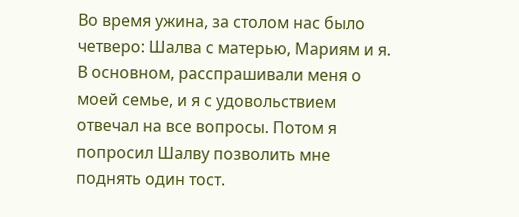Во время ужина, за столом нас было четверо: Шалва с матерью, Мариям и я. В основном, расспрашивали меня о моей семье, и я с удовольствием отвечал на все вопросы. Потом я попросил Шалву позволить мне поднять один тост.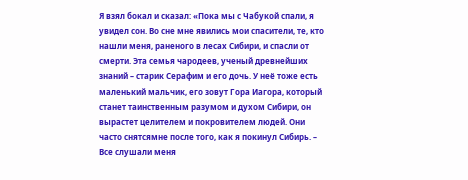Я взял бокал и сказал: «Пока мы с Чабукой спали, я увидел сон. Во сне мне явились мои спасители, те, кто нашли меня, раненого в лесах Сибири, и спасли от смерти. Эта семья чародеев, ученый древнейших знаний – старик Серафим и его дочь. У неё тоже есть маленький мальчик, его зовут Гора Иагора, который станет таинственным разумом и духом Сибири, он вырастет целителем и покровителем людей. Они часто снятсямне после того, как я покинул Сибирь. – Все слушали меня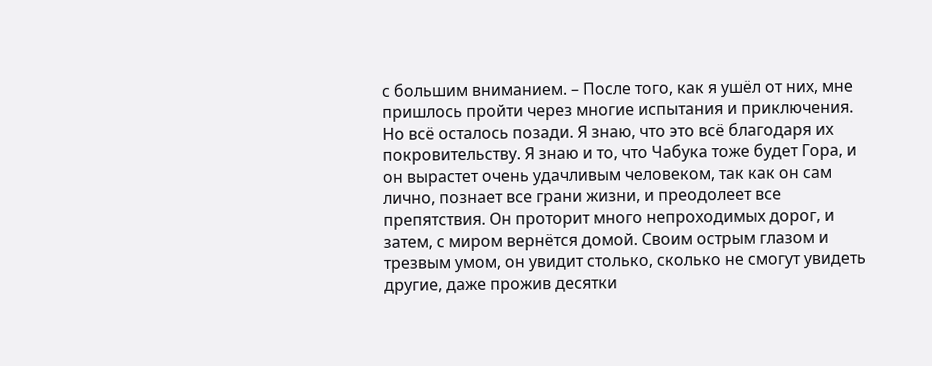с большим вниманием. – После того, как я ушёл от них, мне пришлось пройти через многие испытания и приключения. Но всё осталось позади. Я знаю, что это всё благодаря их покровительству. Я знаю и то, что Чабука тоже будет Гора, и он вырастет очень удачливым человеком, так как он сам лично, познает все грани жизни, и преодолеет все препятствия. Он проторит много непроходимых дорог, и затем, с миром вернётся домой. Своим острым глазом и трезвым умом, он увидит столько, сколько не смогут увидеть другие, даже прожив десятки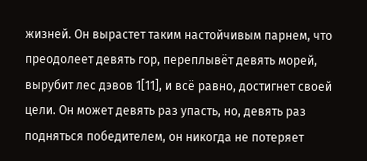жизней. Он вырастет таким настойчивым парнем, что преодолеет девять гор, переплывёт девять морей, вырубит лес дэвов 1[11], и всё равно, достигнет своей цели. Он может девять раз упасть, но, девять раз подняться победителем, он никогда не потеряет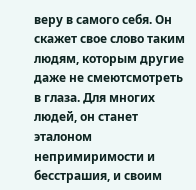веру в самого себя. Он скажет свое слово таким людям, которым другие даже не смеютсмотреть в глаза. Для многих людей, он станет эталоном непримиримости и бесстрашия, и своим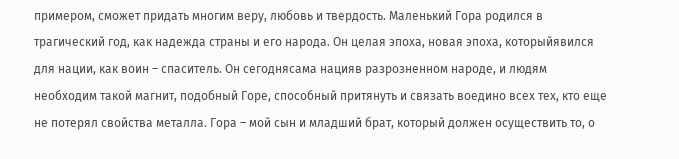примером, сможет придать многим веру, любовь и твердость. Маленький Гора родился в трагический год, как надежда страны и его народа. Он целая эпоха, новая эпоха, которыйявился для нации, как воин – спаситель. Он сегоднясама нацияв разрозненном народе, и людям необходим такой магнит, подобный Горе, способный притянуть и связать воедино всех тех, кто еще не потерял свойства металла. Гора – мой сын и младший брат, который должен осуществить то, о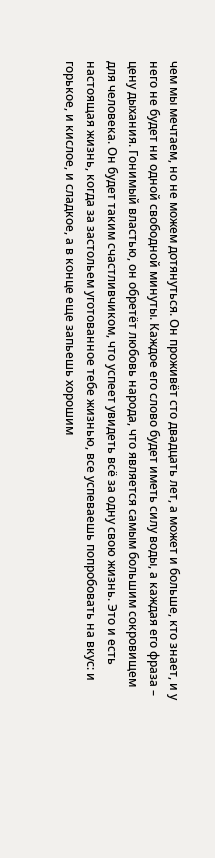чем мы мечтаем, но не можем дотянуться. Он проживёт сто двадцать лет, а может и больше, кто знает, и у него не будет ни одной свободной минуты. Каждое его слово будет иметь силу воды, а каждая его фраза – цену дыхания. Гонимый властью, он обретёт любовь народа, что является самым большим сокровищем для человека. Он будет таким счастливчиком, что успеет увидеть всё за одну свою жизнь. Это и есть настоящая жизнь, когда за застольем уготованное тебе жизнью, все успеваешь попробовать на вкус: и горькое, и кислое, и сладкое, а в конце еще запьешь хорошим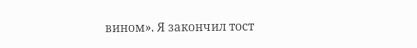вином». Я закончил тост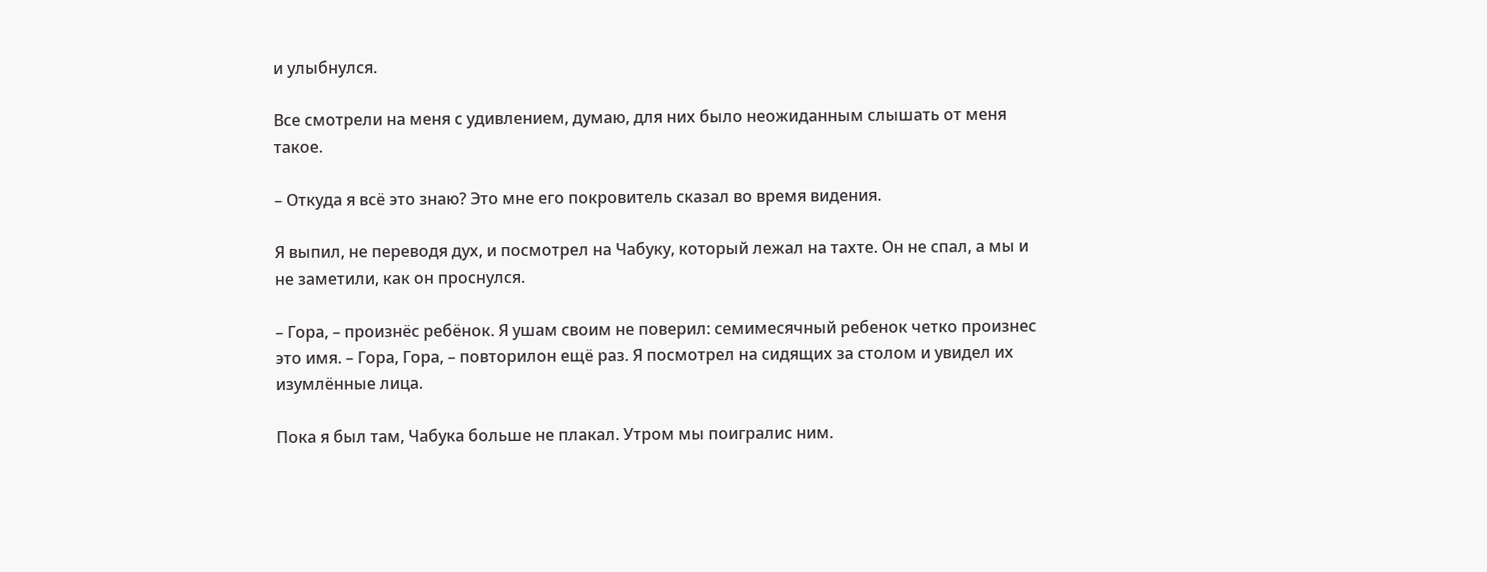и улыбнулся.

Все смотрели на меня с удивлением, думаю, для них было неожиданным слышать от меня такое.

– Откуда я всё это знаю? Это мне его покровитель сказал во время видения.

Я выпил, не переводя дух, и посмотрел на Чабуку, который лежал на тахте. Он не спал, а мы и не заметили, как он проснулся.

– Гора, – произнёс ребёнок. Я ушам своим не поверил: семимесячный ребенок четко произнес это имя. – Гора, Гора, – повторилон ещё раз. Я посмотрел на сидящих за столом и увидел их изумлённые лица.

Пока я был там, Чабука больше не плакал. Утром мы поигралис ним.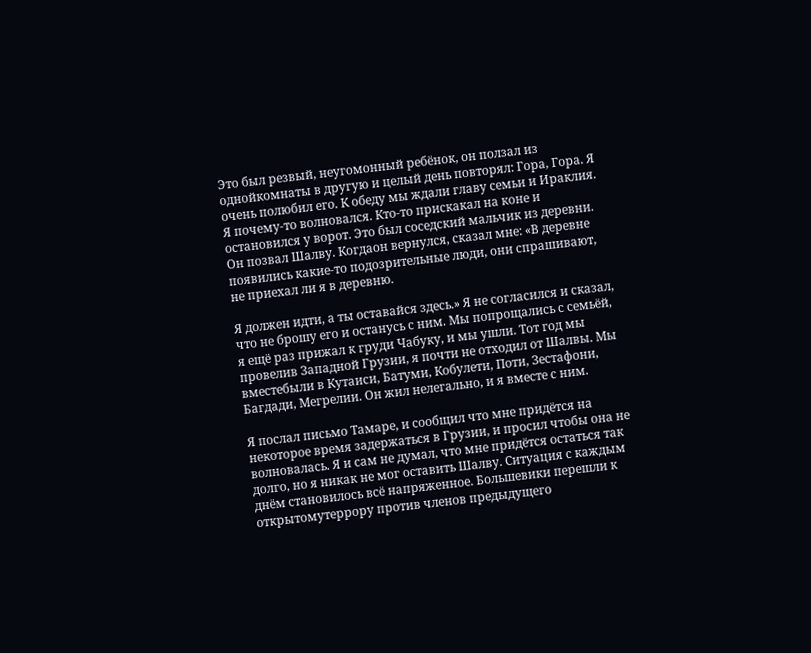Это был резвый, неугомонный ребёнок, он ползал из однойкомнаты в другую и целый день повторял: Гора, Гора. Я очень полюбил его. К обеду мы ждали главу семьи и Ираклия. Я почему-то волновался. Кто-то прискакал на коне и остановился у ворот. Это был соседский мальчик из деревни. Он позвал Шалву. Когдаон вернулся, сказал мне: «В деревне появились какие-то подозрительные люди, они спрашивают, не приехал ли я в деревню.

Я должен идти, а ты оставайся здесь.» Я не согласился и сказал, что не брошу его и останусь с ним. Мы попрощались с семьёй, я ещё раз прижал к груди Чабуку, и мы ушли. Тот год мы провелив Западной Грузии, я почти не отходил от Шалвы. Мы вместебыли в Кутаиси, Батуми, Кобулети, Поти, Зестафони, Багдади, Мегрелии. Он жил нелегально, и я вместе с ним.

Я послал письмо Тамаре, и сообщил что мне придётся на некоторое время задержаться в Грузии, и просил чтобы она не волновалась. Я и сам не думал, что мне придётся остаться так долго, но я никак не мог оставить Шалву. Ситуация с каждым днём становилось всё напряженное. Большевики перешли к открытомутеррору против членов предыдущего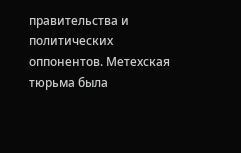правительства и политических оппонентов. Метехская тюрьма была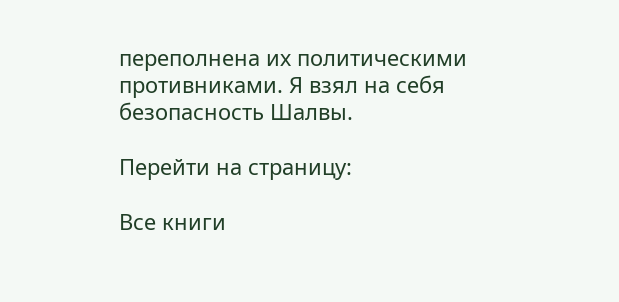переполнена их политическими противниками. Я взял на себя безопасность Шалвы.

Перейти на страницу:

Все книги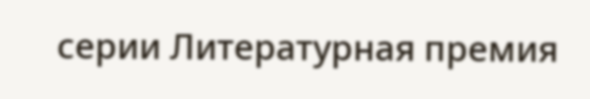серии Литературная премия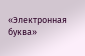«Электронная буква»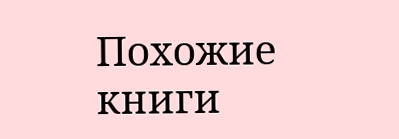Похожие книги